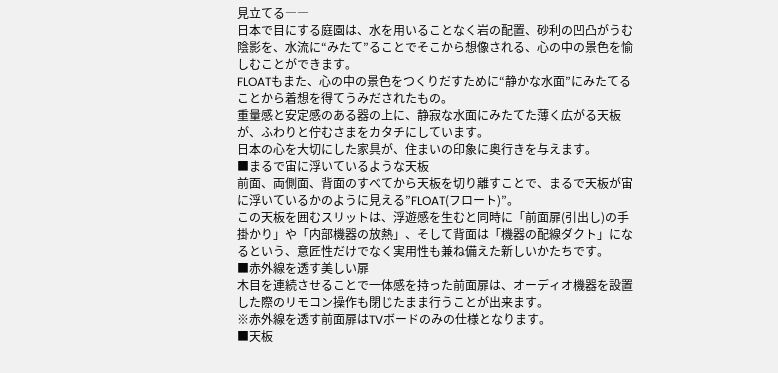見立てる――
日本で目にする庭園は、水を用いることなく岩の配置、砂利の凹凸がうむ陰影を、水流に“みたて”ることでそこから想像される、心の中の景色を愉しむことができます。
FLOATもまた、心の中の景色をつくりだすために“静かな水面”にみたてることから着想を得てうみだされたもの。
重量感と安定感のある器の上に、静寂な水面にみたてた薄く広がる天板が、ふわりと佇むさまをカタチにしています。
日本の心を大切にした家具が、住まいの印象に奥行きを与えます。
■まるで宙に浮いているような天板
前面、両側面、背面のすべてから天板を切り離すことで、まるで天板が宙に浮いているかのように見える”FLOAT(フロート)”。
この天板を囲むスリットは、浮遊感を生むと同時に「前面扉(引出し)の手掛かり」や「内部機器の放熱」、そして背面は「機器の配線ダクト」になるという、意匠性だけでなく実用性も兼ね備えた新しいかたちです。
■赤外線を透す美しい扉
木目を連続させることで一体感を持った前面扉は、オーディオ機器を設置した際のリモコン操作も閉じたまま行うことが出来ます。
※赤外線を透す前面扉はTVボードのみの仕様となります。
■天板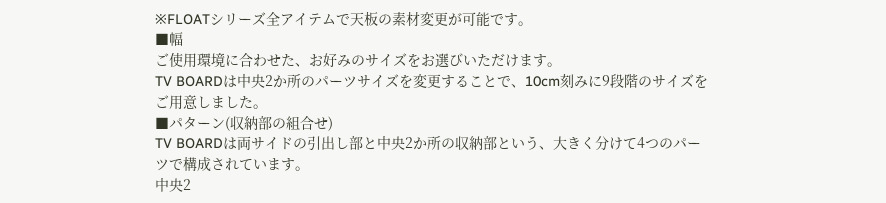※FLOATシリーズ全アイテムで天板の素材変更が可能です。
■幅
ご使用環境に合わせた、お好みのサイズをお選びいただけます。
TV BOARDは中央2か所のパーツサイズを変更することで、10cm刻みに9段階のサイズをご用意しました。
■パターン(収納部の組合せ)
TV BOARDは両サイドの引出し部と中央2か所の収納部という、大きく分けて4つのパーツで構成されています。
中央2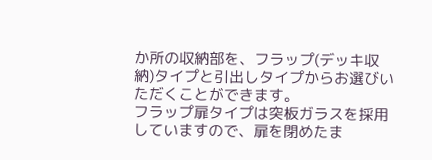か所の収納部を、フラップ(デッキ収納)タイプと引出しタイプからお選びいただくことができます。
フラップ扉タイプは突板ガラスを採用していますので、扉を閉めたま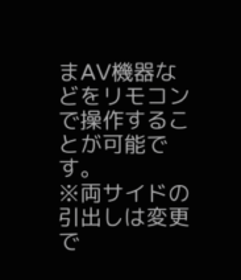まAV機器などをリモコンで操作することが可能です。
※両サイドの引出しは変更で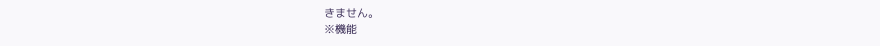きません。
※機能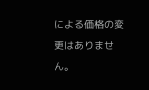による価格の変更はありません。